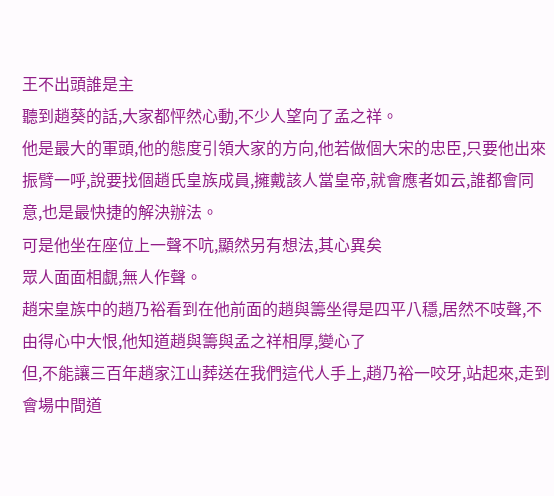王不出頭誰是主
聽到趙葵的話,大家都怦然心動,不少人望向了孟之祥。
他是最大的軍頭,他的態度引領大家的方向,他若做個大宋的忠臣,只要他出來振臂一呼,說要找個趙氏皇族成員,擁戴該人當皇帝,就會應者如云,誰都會同意,也是最快捷的解決辦法。
可是他坐在座位上一聲不吭,顯然另有想法,其心異矣
眾人面面相覷,無人作聲。
趙宋皇族中的趙乃裕看到在他前面的趙與籌坐得是四平八穩,居然不吱聲,不由得心中大恨,他知道趙與籌與孟之祥相厚,變心了
但,不能讓三百年趙家江山葬送在我們這代人手上,趙乃裕一咬牙,站起來,走到會場中間道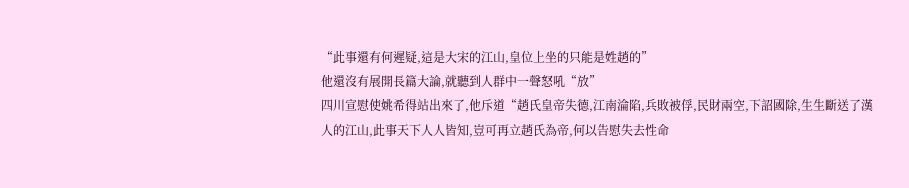“此事還有何遲疑,這是大宋的江山,皇位上坐的只能是姓趙的”
他還沒有展開長篇大論,就聽到人群中一聲怒吼“放”
四川宣慰使姚希得站出來了,他斥道“趙氏皇帝失德,江南淪陷,兵敗被俘,民財兩空,下詔國除,生生斷送了漢人的江山,此事天下人人皆知,豈可再立趙氏為帝,何以告慰失去性命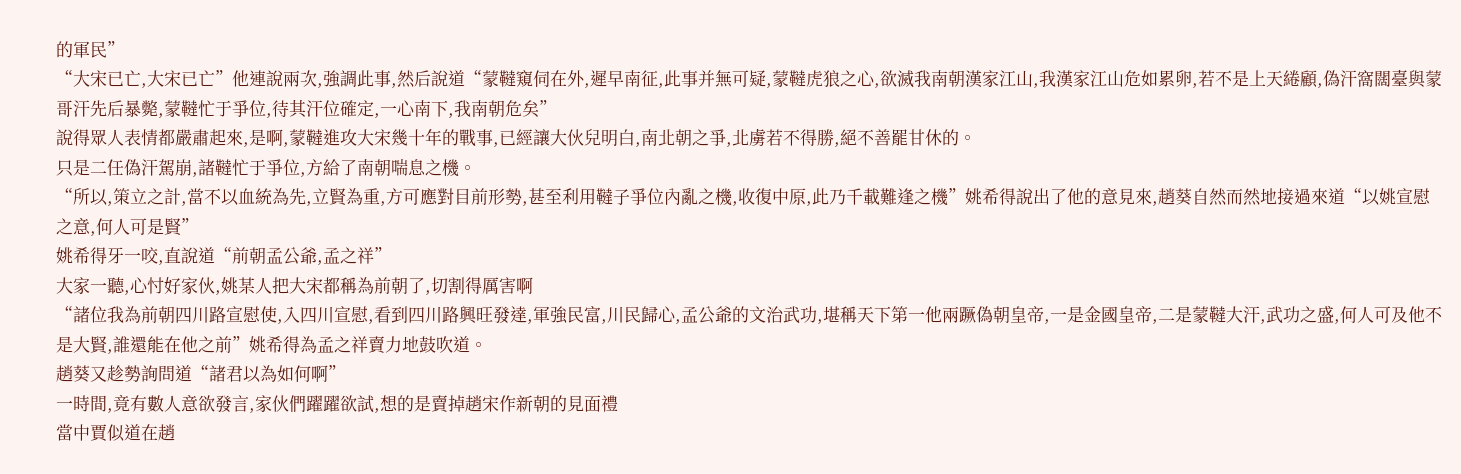的軍民”
“大宋已亡,大宋已亡”他連說兩次,強調此事,然后說道“蒙韃窺伺在外,遲早南征,此事并無可疑,蒙韃虎狼之心,欲滅我南朝漢家江山,我漢家江山危如累卵,若不是上天綣顧,偽汗窩闊臺與蒙哥汗先后暴斃,蒙韃忙于爭位,待其汗位確定,一心南下,我南朝危矣”
說得眾人表情都嚴肅起來,是啊,蒙韃進攻大宋幾十年的戰事,已經讓大伙兒明白,南北朝之爭,北虜若不得勝,絕不善罷甘休的。
只是二任偽汗駕崩,諸韃忙于爭位,方給了南朝喘息之機。
“所以,策立之計,當不以血統為先,立賢為重,方可應對目前形勢,甚至利用韃子爭位內亂之機,收復中原,此乃千載難逢之機”姚希得說出了他的意見來,趙葵自然而然地接過來道“以姚宣慰之意,何人可是賢”
姚希得牙一咬,直說道“前朝孟公爺,孟之祥”
大家一聽,心忖好家伙,姚某人把大宋都稱為前朝了,切割得厲害啊
“諸位我為前朝四川路宣慰使,入四川宣慰,看到四川路興旺發達,軍強民富,川民歸心,孟公爺的文治武功,堪稱天下第一他兩蹶偽朝皇帝,一是金國皇帝,二是蒙韃大汗,武功之盛,何人可及他不是大賢,誰還能在他之前”姚希得為孟之祥賣力地鼓吹道。
趙葵又趁勢詢問道“諸君以為如何啊”
一時間,竟有數人意欲發言,家伙們躍躍欲試,想的是賣掉趙宋作新朝的見面禮
當中賈似道在趙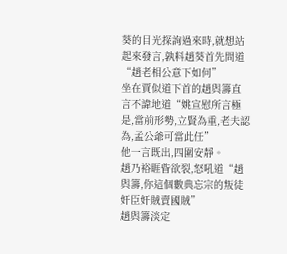葵的目光探詢過來時,就想站起來發言,孰料趙葵首先問道“趙老相公意下如何”
坐在賈似道下首的趙與籌直言不諱地道“姚宣慰所言極是,當前形勢,立賢為重,老夫認為,孟公爺可當此任”
他一言既出,四圍安靜。
趙乃裕睚眥欲裂,怒吼道“趙與籌,你這個數典忘宗的叛徒奸臣奸賊賣國賊”
趙與籌淡定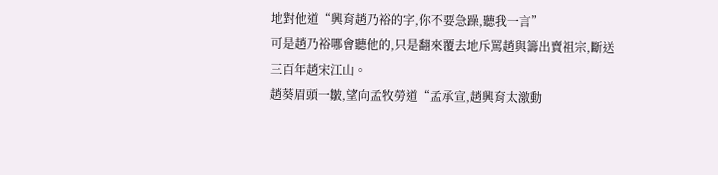地對他道“興育趙乃裕的字,你不要急躁,聽我一言”
可是趙乃裕哪會聽他的,只是翻來覆去地斥罵趙與籌出賣祖宗,斷送三百年趙宋江山。
趙葵眉頭一皺,望向孟牧勞道“孟承宣,趙興育太激動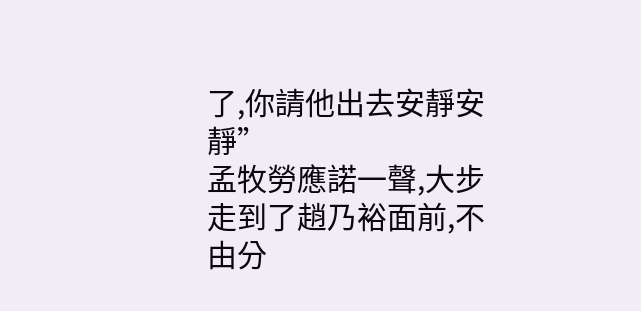了,你請他出去安靜安靜”
孟牧勞應諾一聲,大步走到了趙乃裕面前,不由分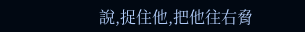說,捉住他,把他往右脅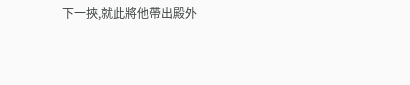下一挾,就此將他帶出殿外